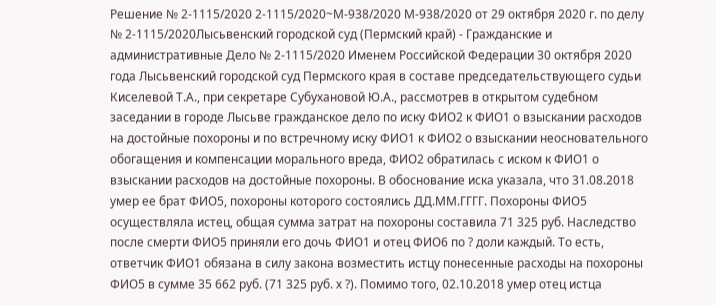Решение № 2-1115/2020 2-1115/2020~М-938/2020 М-938/2020 от 29 октября 2020 г. по делу № 2-1115/2020Лысьвенский городской суд (Пермский край) - Гражданские и административные Дело № 2-1115/2020 Именем Российской Федерации 30 октября 2020 года Лысьвенский городской суд Пермского края в составе председательствующего судьи Киселевой Т.А., при секретаре Субухановой Ю.А., рассмотрев в открытом судебном заседании в городе Лысьве гражданское дело по иску ФИО2 к ФИО1 о взыскании расходов на достойные похороны и по встречному иску ФИО1 к ФИО2 о взыскании неосновательного обогащения и компенсации морального вреда, ФИО2 обратилась с иском к ФИО1 о взыскании расходов на достойные похороны. В обоснование иска указала, что 31.08.2018 умер ее брат ФИО5, похороны которого состоялись ДД.ММ.ГГГГ. Похороны ФИО5 осуществляла истец, общая сумма затрат на похороны составила 71 325 руб. Наследство после смерти ФИО5 приняли его дочь ФИО1 и отец ФИО6 по ? доли каждый. То есть, ответчик ФИО1 обязана в силу закона возместить истцу понесенные расходы на похороны ФИО5 в сумме 35 662 руб. (71 325 руб. х ?). Помимо того, 02.10.2018 умер отец истца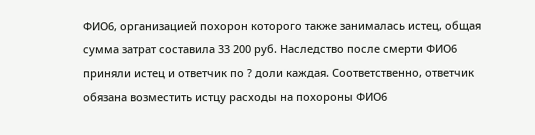ФИО6, организацией похорон которого также занималась истец, общая сумма затрат составила 33 200 руб. Наследство после смерти ФИО6 приняли истец и ответчик по ? доли каждая. Соответственно, ответчик обязана возместить истцу расходы на похороны ФИО6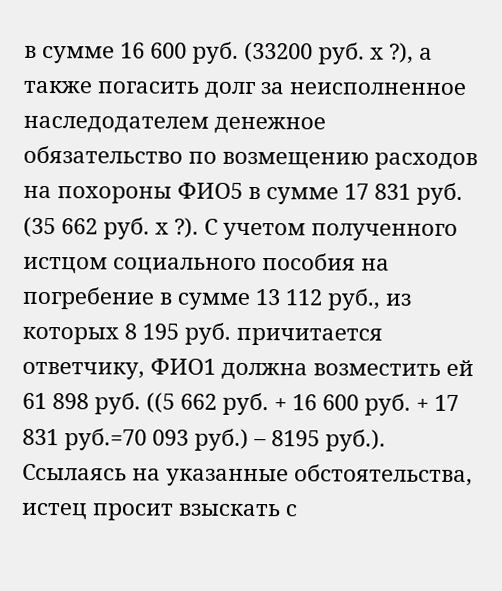в сумме 16 600 руб. (33200 руб. х ?), а также погасить долг за неисполненное наследодателем денежное обязательство по возмещению расходов на похороны ФИО5 в сумме 17 831 руб. (35 662 руб. х ?). С учетом полученного истцом социального пособия на погребение в сумме 13 112 руб., из которых 8 195 руб. причитается ответчику, ФИО1 должна возместить ей 61 898 руб. ((5 662 руб. + 16 600 руб. + 17 831 руб.=70 093 руб.) – 8195 руб.). Ссылаясь на указанные обстоятельства, истец просит взыскать с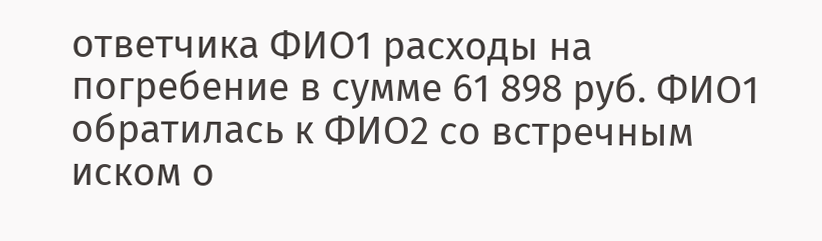ответчика ФИО1 расходы на погребение в сумме 61 898 руб. ФИО1 обратилась к ФИО2 со встречным иском о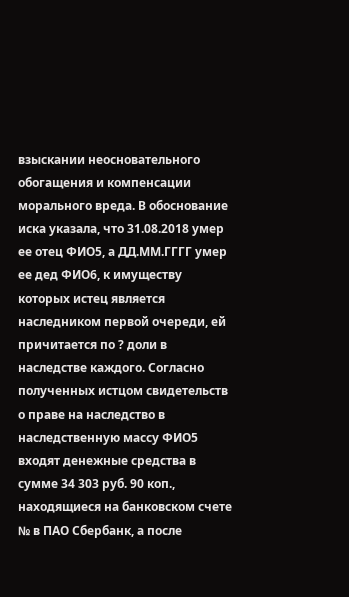взыскании неосновательного обогащения и компенсации морального вреда. В обоснование иска указала, что 31.08.2018 умер ее отец ФИО5, а ДД.ММ.ГГГГ умер ее дед ФИО6, к имуществу которых истец является наследником первой очереди, ей причитается по ? доли в наследстве каждого. Согласно полученных истцом свидетельств о праве на наследство в наследственную массу ФИО5 входят денежные средства в сумме 34 303 руб. 90 коп., находящиеся на банковском счете № в ПАО Сбербанк, а после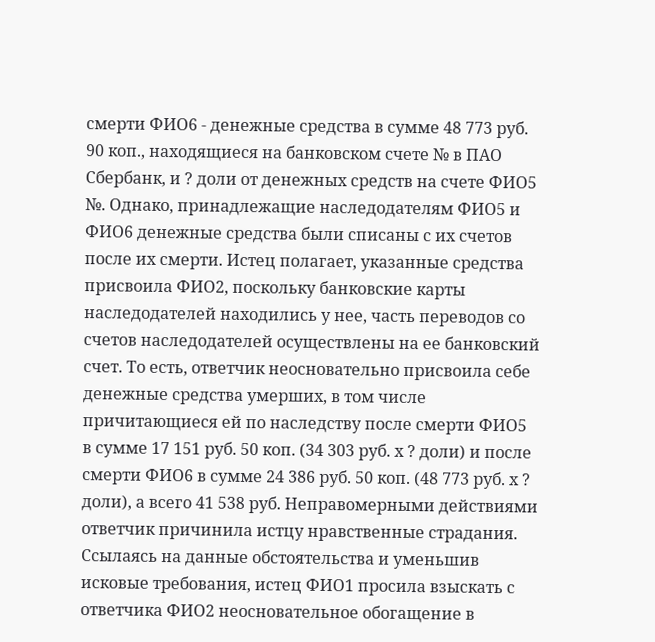смерти ФИО6 - денежные средства в сумме 48 773 руб. 90 коп., находящиеся на банковском счете № в ПАО Сбербанк, и ? доли от денежных средств на счете ФИО5 №. Однако, принадлежащие наследодателям ФИО5 и ФИО6 денежные средства были списаны с их счетов после их смерти. Истец полагает, указанные средства присвоила ФИО2, поскольку банковские карты наследодателей находились у нее, часть переводов со счетов наследодателей осуществлены на ее банковский счет. То есть, ответчик неосновательно присвоила себе денежные средства умерших, в том числе причитающиеся ей по наследству после смерти ФИО5 в сумме 17 151 руб. 50 коп. (34 303 руб. х ? доли) и после смерти ФИО6 в сумме 24 386 руб. 50 коп. (48 773 руб. х ? доли), а всего 41 538 руб. Неправомерными действиями ответчик причинила истцу нравственные страдания. Ссылаясь на данные обстоятельства и уменьшив исковые требования, истец ФИО1 просила взыскать с ответчика ФИО2 неосновательное обогащение в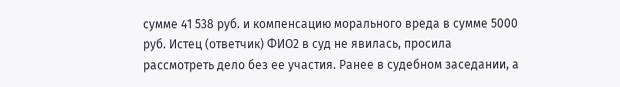сумме 41 538 руб. и компенсацию морального вреда в сумме 5000 руб. Истец (ответчик) ФИО2 в суд не явилась, просила рассмотреть дело без ее участия. Ранее в судебном заседании, а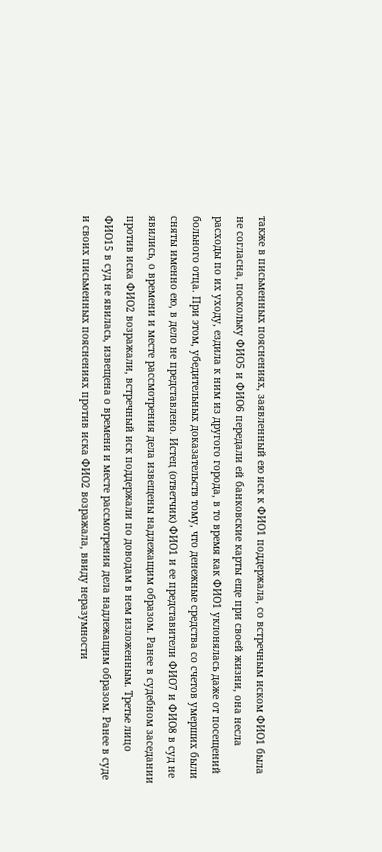также в письменных пояснениях, заявленный ею иск к ФИО1 поддержала, со встречным иском ФИО1 была не согласна, поскольку ФИО5 и ФИО6 передали ей банковские карты еще при своей жизни, она несла расходы по их уходу, ездила к ним из другого города, в то время как ФИО1 уклонялась даже от посещений больного отца. При этом, убедительных доказательств тому, что денежные средства со счетов умерших были сняты именно ею, в дело не представлено. Истец (ответчик) ФИО1 и ее представители ФИО7 и ФИО8 в суд не явились, о времени и месте рассмотрения дела извещены надлежащим образом. Ранее в судебном заседании против иска ФИО2 возражали, встречный иск поддержали по доводам в нем изложенным. Третье лицо ФИО15 в суд не явилась, извещена о времени и месте рассмотрения дела надлежащим образом. Ранее в суде и своих письменных пояснениях против иска ФИО2 возражала, ввиду неразумности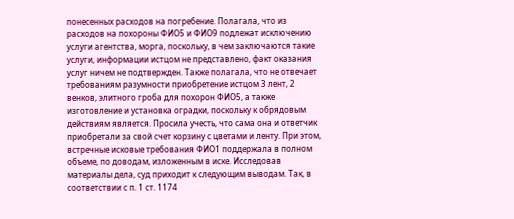понесенных расходов на погребение. Полагала, что из расходов на похороны ФИО5 и ФИО9 подлежат исключению услуги агентства, морга, поскольку, в чем заключаются такие услуги, информации истцом не представлено, факт оказания услуг ничем не подтвержден. Также полагала, что не отвечает требованиям разумности приобретение истцом 3 лент, 2 венков, элитного гроба для похорон ФИО5, а также изготовление и установка оградки, поскольку к обрядовым действиям является. Просила учесть, что сама она и ответчик приобретали за свой счет корзину с цветами и ленту. При этом, встречные исковые требования ФИО1 поддержала в полном объеме, по доводам, изложенным в иске. Исследовав материалы дела, суд приходит к следующим выводам. Так, в соответствии с п. 1 ст. 1174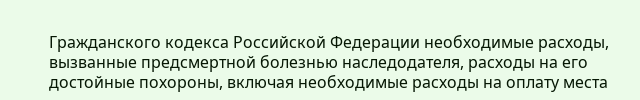Гражданского кодекса Российской Федерации необходимые расходы, вызванные предсмертной болезнью наследодателя, расходы на его достойные похороны, включая необходимые расходы на оплату места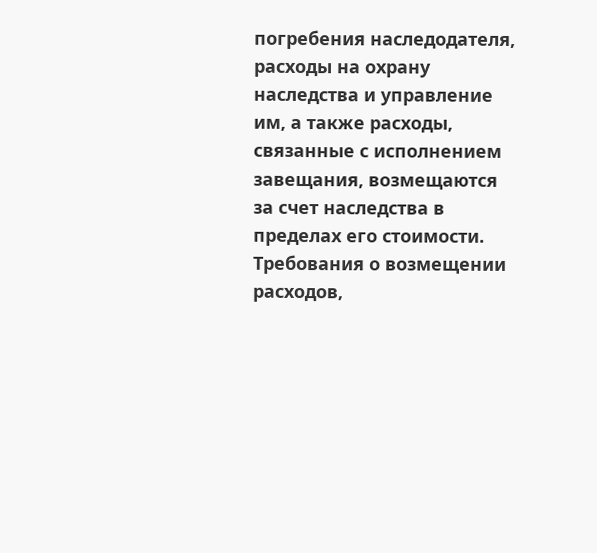погребения наследодателя, расходы на охрану наследства и управление им, а также расходы, связанные с исполнением завещания, возмещаются за счет наследства в пределах его стоимости. Требования о возмещении расходов,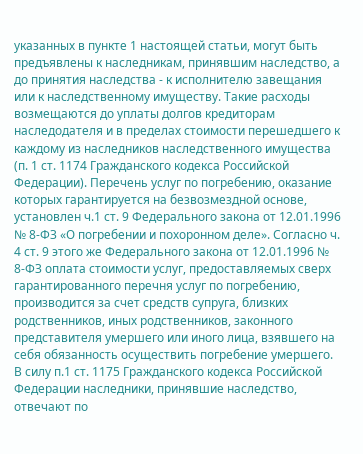указанных в пункте 1 настоящей статьи, могут быть предъявлены к наследникам, принявшим наследство, а до принятия наследства - к исполнителю завещания или к наследственному имуществу. Такие расходы возмещаются до уплаты долгов кредиторам наследодателя и в пределах стоимости перешедшего к каждому из наследников наследственного имущества (п. 1 ст. 1174 Гражданского кодекса Российской Федерации). Перечень услуг по погребению, оказание которых гарантируется на безвозмездной основе, установлен ч.1 ст. 9 Федерального закона от 12.01.1996 № 8-ФЗ «О погребении и похоронном деле». Согласно ч. 4 ст. 9 этого же Федерального закона от 12.01.1996 № 8-ФЗ оплата стоимости услуг, предоставляемых сверх гарантированного перечня услуг по погребению, производится за счет средств супруга, близких родственников, иных родственников, законного представителя умершего или иного лица, взявшего на себя обязанность осуществить погребение умершего. В силу п.1 ст. 1175 Гражданского кодекса Российской Федерации наследники, принявшие наследство, отвечают по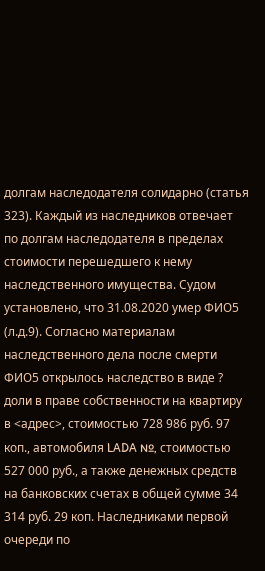долгам наследодателя солидарно (статья 323). Каждый из наследников отвечает по долгам наследодателя в пределах стоимости перешедшего к нему наследственного имущества. Судом установлено, что 31.08.2020 умер ФИО5 (л.д.9). Согласно материалам наследственного дела после смерти ФИО5 открылось наследство в виде ? доли в праве собственности на квартиру в <адрес>, стоимостью 728 986 руб. 97 коп., автомобиля LADA №, стоимостью 527 000 руб., а также денежных средств на банковских счетах в общей сумме 34 314 руб. 29 коп. Наследниками первой очереди по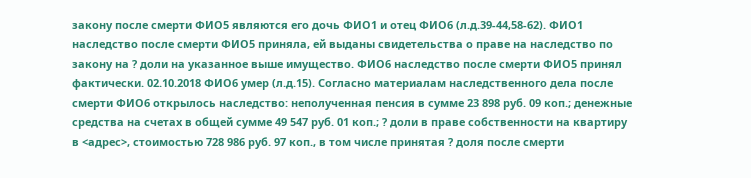закону после смерти ФИО5 являются его дочь ФИО1 и отец ФИО6 (л.д.39-44,58-62). ФИО1 наследство после смерти ФИО5 приняла, ей выданы свидетельства о праве на наследство по закону на ? доли на указанное выше имущество. ФИО6 наследство после смерти ФИО5 принял фактически. 02.10.2018 ФИО6 умер (л.д.15). Согласно материалам наследственного дела после смерти ФИО6 открылось наследство: неполученная пенсия в сумме 23 898 руб. 09 коп.; денежные средства на счетах в общей сумме 49 547 руб. 01 коп.; ? доли в праве собственности на квартиру в <адрес>, стоимостью 728 986 руб. 97 коп., в том числе принятая ? доля после смерти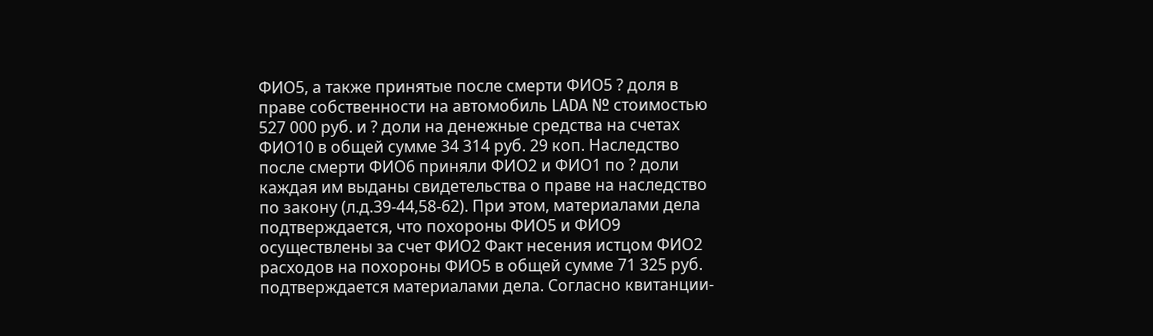ФИО5, а также принятые после смерти ФИО5 ? доля в праве собственности на автомобиль LADA № стоимостью 527 000 руб. и ? доли на денежные средства на счетах ФИО10 в общей сумме 34 314 руб. 29 коп. Наследство после смерти ФИО6 приняли ФИО2 и ФИО1 по ? доли каждая им выданы свидетельства о праве на наследство по закону (л.д.39-44,58-62). При этом, материалами дела подтверждается, что похороны ФИО5 и ФИО9 осуществлены за счет ФИО2 Факт несения истцом ФИО2 расходов на похороны ФИО5 в общей сумме 71 325 руб. подтверждается материалами дела. Согласно квитанции-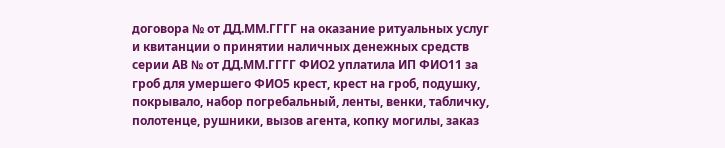договора № от ДД.ММ.ГГГГ на оказание ритуальных услуг и квитанции о принятии наличных денежных средств серии АВ № от ДД.ММ.ГГГГ ФИО2 уплатила ИП ФИО11 за гроб для умершего ФИО5 крест, крест на гроб, подушку, покрывало, набор погребальный, ленты, венки, табличку, полотенце, рушники, вызов агента, копку могилы, заказ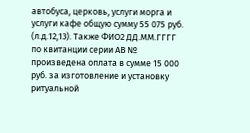автобуса, церковь, услуги морга и услуги кафе общую сумму 55 075 руб. (л.д.12,13). Также ФИО2 ДД.ММ.ГГГГ по квитанции серии АВ № произведена оплата в сумме 15 000 руб. за изготовление и установку ритуальной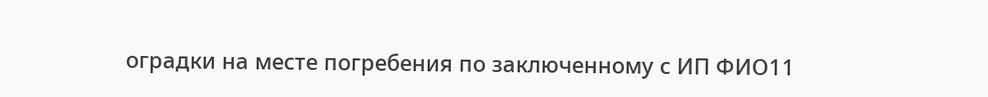оградки на месте погребения по заключенному с ИП ФИО11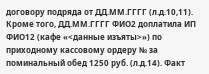договору подряда от ДД.ММ.ГГГГ (л.д.10,11). Кроме того, ДД.ММ.ГГГГ ФИО2 доплатила ИП ФИО12 (кафе «<данные изъяты>») по приходному кассовому ордеру № за поминальный обед 1250 руб. (л.д.14). Факт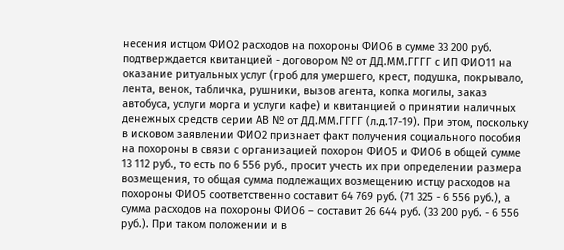несения истцом ФИО2 расходов на похороны ФИО6 в сумме 33 200 руб. подтверждается квитанцией - договором № от ДД.ММ.ГГГГ с ИП ФИО11 на оказание ритуальных услуг (гроб для умершего, крест, подушка, покрывало, лента, венок, табличка, рушники, вызов агента, копка могилы, заказ автобуса, услуги морга и услуги кафе) и квитанцией о принятии наличных денежных средств серии АВ № от ДД.ММ.ГГГГ (л.д.17-19). При этом, поскольку в исковом заявлении ФИО2 признает факт получения социального пособия на похороны в связи с организацией похорон ФИО5 и ФИО6 в общей сумме 13 112 руб., то есть по 6 556 руб., просит учесть их при определении размера возмещения, то общая сумма подлежащих возмещению истцу расходов на похороны ФИО5 соответственно составит 64 769 руб. (71 325 - 6 556 руб.), а сумма расходов на похороны ФИО6 – составит 26 644 руб. (33 200 руб. - 6 556 руб.). При таком положении и в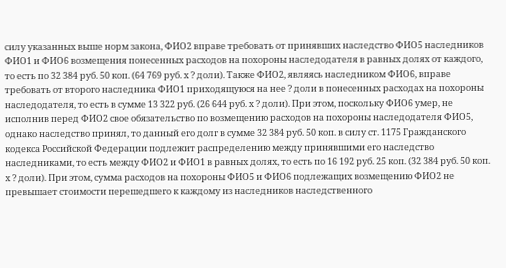силу указанных выше норм закона, ФИО2 вправе требовать от принявших наследство ФИО5 наследников ФИО1 и ФИО6 возмещения понесенных расходов на похороны наследодателя в равных долях от каждого, то есть по 32 384 руб. 50 коп. (64 769 руб. х ? доли). Также ФИО2, являясь наследником ФИО6, вправе требовать от второго наследника ФИО1 приходящуюся на нее ? доли в понесенных расходах на похороны наследодателя, то есть в сумме 13 322 руб. (26 644 руб. х ? доли). При этом, поскольку ФИО6 умер, не исполнив перед ФИО2 свое обязательство по возмещению расходов на похороны наследодателя ФИО5, однако наследство принял, то данный его долг в сумме 32 384 руб. 50 коп. в силу ст. 1175 Гражданского кодекса Российской Федерации подлежит распределению между принявшими его наследство наследниками, то есть между ФИО2 и ФИО1 в равных долях, то есть по 16 192 руб. 25 коп. (32 384 руб. 50 коп. х ? доли). При этом, сумма расходов на похороны ФИО5 и ФИО6 подлежащих возмещению ФИО2 не превышает стоимости перешедшего к каждому из наследников наследственного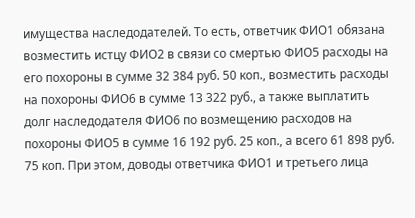имущества наследодателей. То есть, ответчик ФИО1 обязана возместить истцу ФИО2 в связи со смертью ФИО5 расходы на его похороны в сумме 32 384 руб. 50 коп., возместить расходы на похороны ФИО6 в сумме 13 322 руб., а также выплатить долг наследодателя ФИО6 по возмещению расходов на похороны ФИО5 в сумме 16 192 руб. 25 коп., а всего 61 898 руб. 75 коп. При этом, доводы ответчика ФИО1 и третьего лица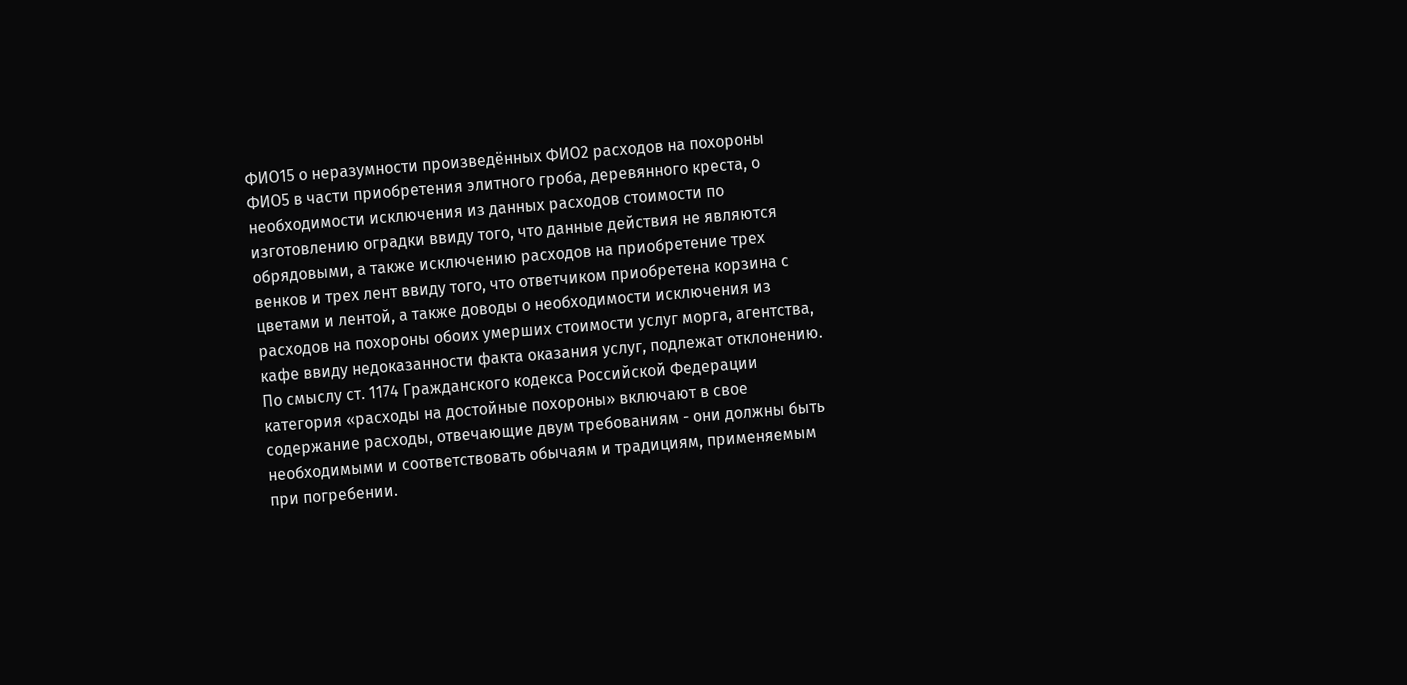ФИО15 о неразумности произведённых ФИО2 расходов на похороны ФИО5 в части приобретения элитного гроба, деревянного креста, о необходимости исключения из данных расходов стоимости по изготовлению оградки ввиду того, что данные действия не являются обрядовыми, а также исключению расходов на приобретение трех венков и трех лент ввиду того, что ответчиком приобретена корзина с цветами и лентой, а также доводы о необходимости исключения из расходов на похороны обоих умерших стоимости услуг морга, агентства, кафе ввиду недоказанности факта оказания услуг, подлежат отклонению. По смыслу ст. 1174 Гражданского кодекса Российской Федерации категория «расходы на достойные похороны» включают в свое содержание расходы, отвечающие двум требованиям - они должны быть необходимыми и соответствовать обычаям и традициям, применяемым при погребении.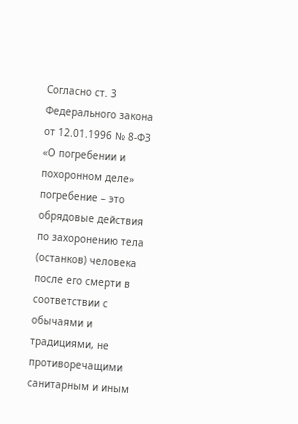Согласно ст. 3 Федерального закона от 12.01.1996 № 8-ФЗ «О погребении и похоронном деле» погребение – это обрядовые действия по захоронению тела (останков) человека после его смерти в соответствии с обычаями и традициями, не противоречащими санитарным и иным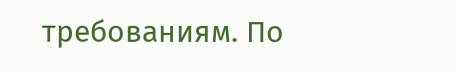требованиям. По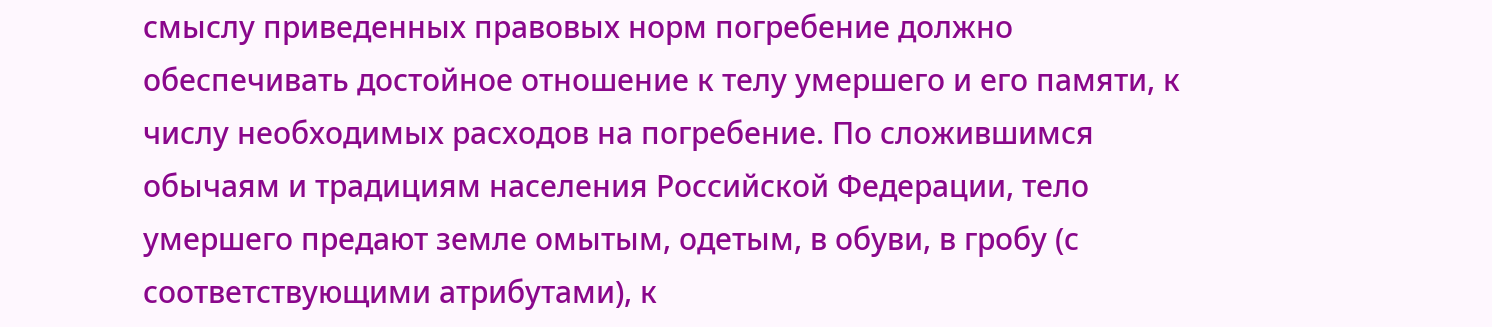смыслу приведенных правовых норм погребение должно обеспечивать достойное отношение к телу умершего и его памяти, к числу необходимых расходов на погребение. По сложившимся обычаям и традициям населения Российской Федерации, тело умершего предают земле омытым, одетым, в обуви, в гробу (с соответствующими атрибутами), к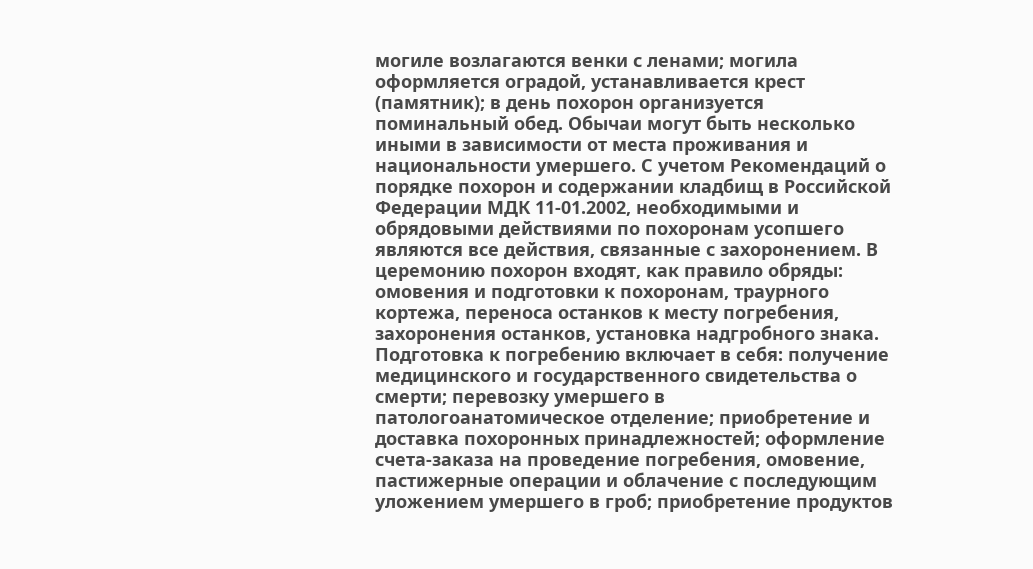могиле возлагаются венки с ленами; могила оформляется оградой, устанавливается крест (памятник); в день похорон организуется поминальный обед. Обычаи могут быть несколько иными в зависимости от места проживания и национальности умершего. С учетом Рекомендаций о порядке похорон и содержании кладбищ в Российской Федерации МДК 11-01.2002, необходимыми и обрядовыми действиями по похоронам усопшего являются все действия, связанные с захоронением. В церемонию похорон входят, как правило обряды: омовения и подготовки к похоронам, траурного кортежа, переноса останков к месту погребения, захоронения останков, установка надгробного знака. Подготовка к погребению включает в себя: получение медицинского и государственного свидетельства о смерти; перевозку умершего в патологоанатомическое отделение; приобретение и доставка похоронных принадлежностей; оформление счета-заказа на проведение погребения, омовение, пастижерные операции и облачение с последующим уложением умершего в гроб; приобретение продуктов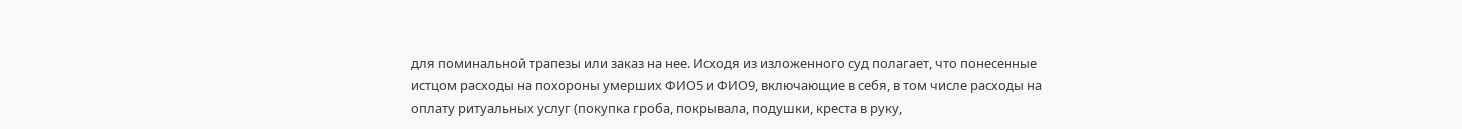для поминальной трапезы или заказ на нее. Исходя из изложенного суд полагает, что понесенные истцом расходы на похороны умерших ФИО5 и ФИО9, включающие в себя, в том числе расходы на оплату ритуальных услуг (покупка гроба, покрывала, подушки, креста в руку,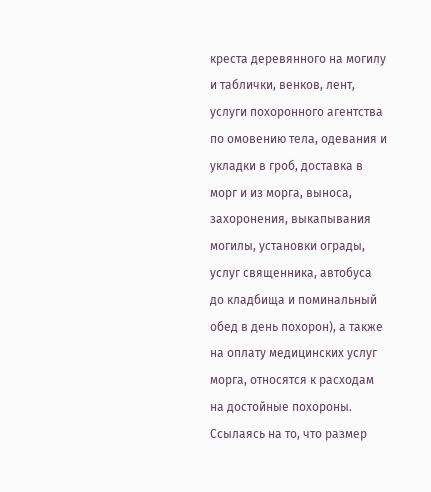креста деревянного на могилу и таблички, венков, лент, услуги похоронного агентства по омовению тела, одевания и укладки в гроб, доставка в морг и из морга, выноса, захоронения, выкапывания могилы, установки ограды, услуг священника, автобуса до кладбища и поминальный обед в день похорон), а также на оплату медицинских услуг морга, относятся к расходам на достойные похороны. Ссылаясь на то, что размер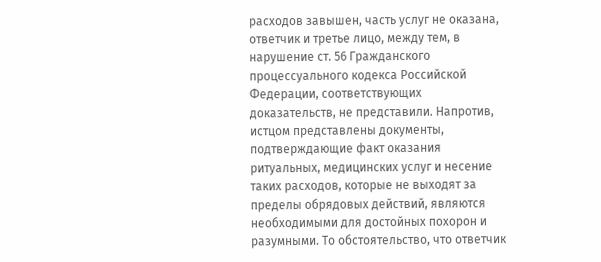расходов завышен, часть услуг не оказана, ответчик и третье лицо, между тем, в нарушение ст. 56 Гражданского процессуального кодекса Российской Федерации, соответствующих доказательств, не представили. Напротив, истцом представлены документы, подтверждающие факт оказания ритуальных, медицинских услуг и несение таких расходов, которые не выходят за пределы обрядовых действий, являются необходимыми для достойных похорон и разумными. То обстоятельство, что ответчик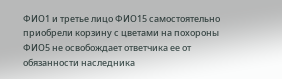ФИО1 и третье лицо ФИО15 самостоятельно приобрели корзину с цветами на похороны ФИО5 не освобождает ответчика ее от обязанности наследника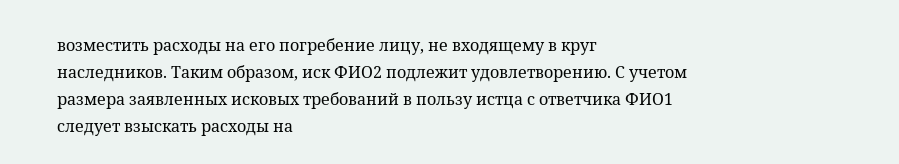возместить расходы на его погребение лицу, не входящему в круг наследников. Таким образом, иск ФИО2 подлежит удовлетворению. С учетом размера заявленных исковых требований в пользу истца с ответчика ФИО1 следует взыскать расходы на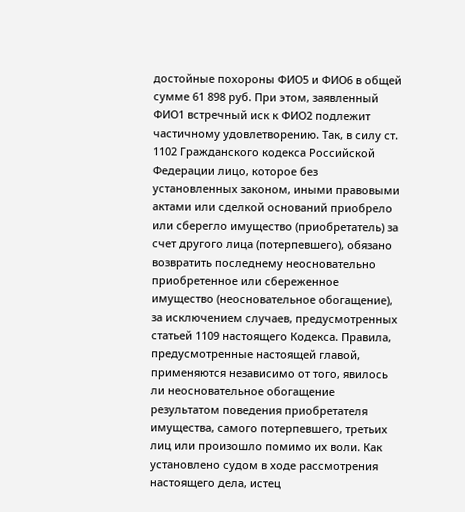достойные похороны ФИО5 и ФИО6 в общей сумме 61 898 руб. При этом, заявленный ФИО1 встречный иск к ФИО2 подлежит частичному удовлетворению. Так, в силу ст. 1102 Гражданского кодекса Российской Федерации лицо, которое без установленных законом, иными правовыми актами или сделкой оснований приобрело или сберегло имущество (приобретатель) за счет другого лица (потерпевшего), обязано возвратить последнему неосновательно приобретенное или сбереженное имущество (неосновательное обогащение), за исключением случаев, предусмотренных статьей 1109 настоящего Кодекса. Правила, предусмотренные настоящей главой, применяются независимо от того, явилось ли неосновательное обогащение результатом поведения приобретателя имущества, самого потерпевшего, третьих лиц или произошло помимо их воли. Как установлено судом в ходе рассмотрения настоящего дела, истец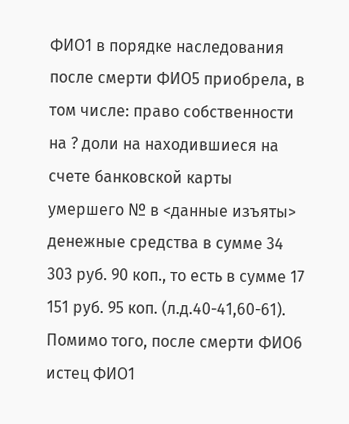ФИО1 в порядке наследования после смерти ФИО5 приобрела, в том числе: право собственности на ? доли на находившиеся на счете банковской карты умершего № в <данные изъяты> денежные средства в сумме 34 303 руб. 90 коп., то есть в сумме 17 151 руб. 95 коп. (л.д.40-41,60-61). Помимо того, после смерти ФИО6 истец ФИО1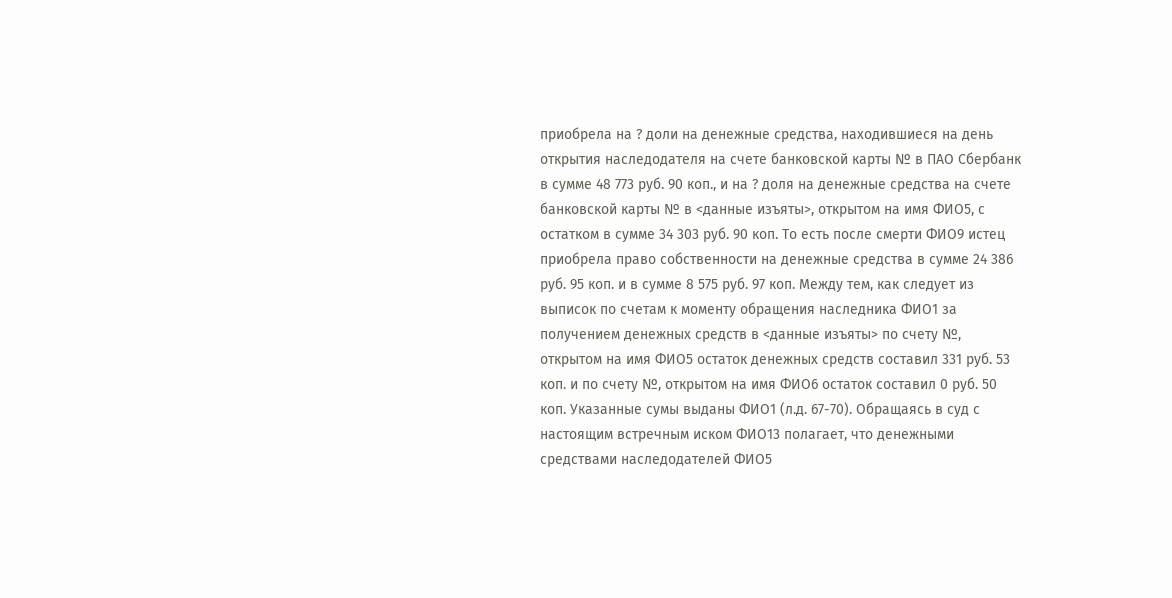приобрела на ? доли на денежные средства, находившиеся на день открытия наследодателя на счете банковской карты № в ПАО Сбербанк в сумме 48 773 руб. 90 коп., и на ? доля на денежные средства на счете банковской карты № в <данные изъяты>, открытом на имя ФИО5, с остатком в сумме 34 303 руб. 90 коп. То есть после смерти ФИО9 истец приобрела право собственности на денежные средства в сумме 24 386 руб. 95 коп. и в сумме 8 575 руб. 97 коп. Между тем, как следует из выписок по счетам к моменту обращения наследника ФИО1 за получением денежных средств в <данные изъяты> по счету №, открытом на имя ФИО5 остаток денежных средств составил 331 руб. 53 коп. и по счету №, открытом на имя ФИО6 остаток составил 0 руб. 50 коп. Указанные сумы выданы ФИО1 (л.д. 67-70). Обращаясь в суд с настоящим встречным иском ФИО13 полагает, что денежными средствами наследодателей ФИО5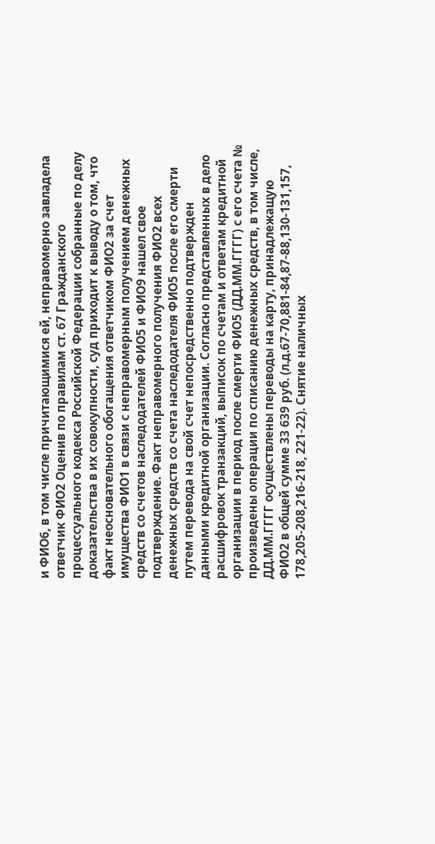и ФИО6, в том числе причитающимися ей, неправомерно завладела ответчик ФИО2 Оценив по правилам ст. 67 Гражданского процессуального кодекса Российской Федерации собранные по делу доказательства в их совокупности, суд приходит к выводу о том, что факт неосновательного обогащения ответчиком ФИО2 за счет имущества ФИО1 в связи с неправомерным получением денежных средств со счетов наследодателей ФИО5 и ФИО9 нашел свое подтверждение. Факт неправомерного получения ФИО2 всех денежных средств со счета наследодателя ФИО5 после его смерти путем перевода на свой счет непосредственно подтвержден данными кредитной организации. Согласно представленных в дело расшифровок транзакций, выписок по счетам и ответам кредитной организации в период после смерти ФИО5 (ДД.ММ.ГГГГ) с его счета № произведены операции по списанию денежных средств, в том числе, ДД.ММ.ГГГГ осуществлены переводы на карту, принадлежащую ФИО2 в общей сумме 33 639 руб. (л.д.67-70,881-84,87-88,130-131,157, 178,205-208,216-218, 221-22). Снятие наличных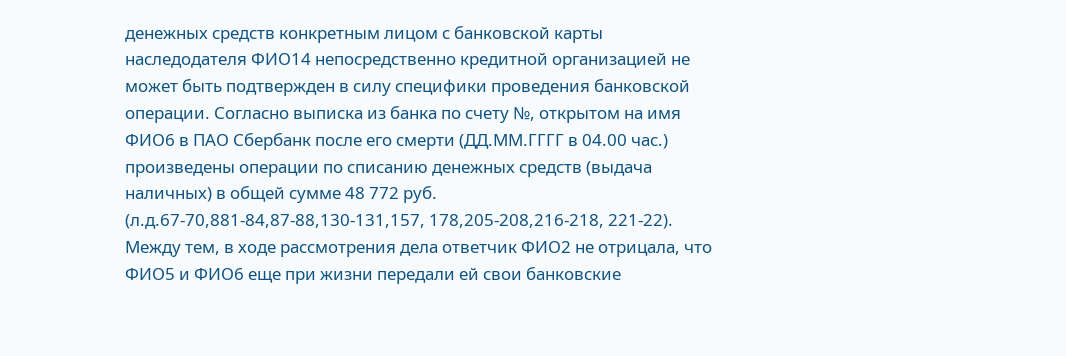денежных средств конкретным лицом с банковской карты наследодателя ФИО14 непосредственно кредитной организацией не может быть подтвержден в силу специфики проведения банковской операции. Согласно выписка из банка по счету №, открытом на имя ФИО6 в ПАО Сбербанк после его смерти (ДД.ММ.ГГГГ в 04.00 час.) произведены операции по списанию денежных средств (выдача наличных) в общей сумме 48 772 руб. (л.д.67-70,881-84,87-88,130-131,157, 178,205-208,216-218, 221-22). Между тем, в ходе рассмотрения дела ответчик ФИО2 не отрицала, что ФИО5 и ФИО6 еще при жизни передали ей свои банковские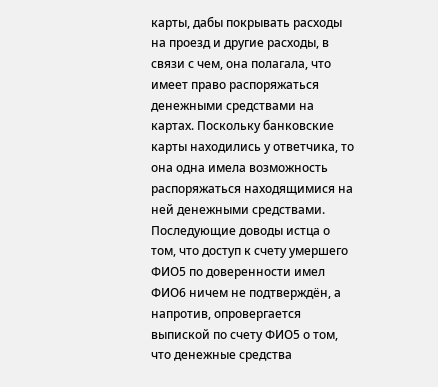карты, дабы покрывать расходы на проезд и другие расходы, в связи с чем, она полагала, что имеет право распоряжаться денежными средствами на картах. Поскольку банковские карты находились у ответчика, то она одна имела возможность распоряжаться находящимися на ней денежными средствами. Последующие доводы истца о том, что доступ к счету умершего ФИО5 по доверенности имел ФИО6 ничем не подтверждён, а напротив, опровергается выпиской по счету ФИО5 о том, что денежные средства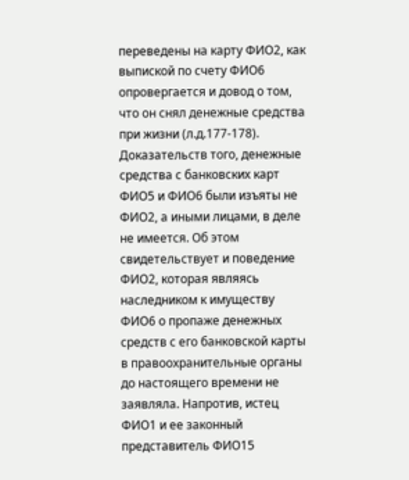переведены на карту ФИО2, как выпиской по счету ФИО6 опровергается и довод о том, что он снял денежные средства при жизни (л.д.177-178). Доказательств того, денежные средства с банковских карт ФИО5 и ФИО6 были изъяты не ФИО2, а иными лицами, в деле не имеется. Об этом свидетельствует и поведение ФИО2, которая являясь наследником к имуществу ФИО6 о пропаже денежных средств с его банковской карты в правоохранительные органы до настоящего времени не заявляла. Напротив, истец ФИО1 и ее законный представитель ФИО15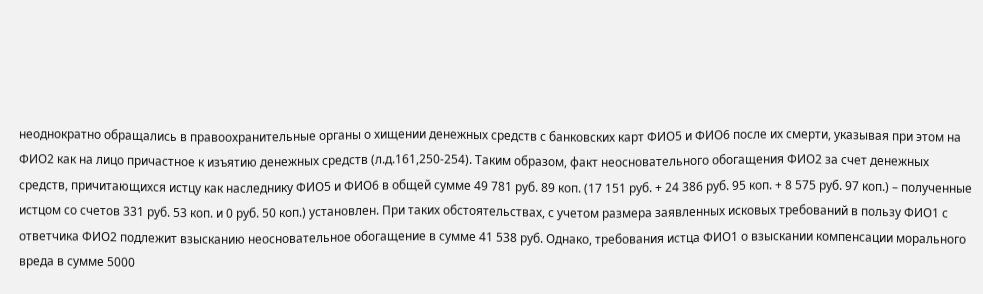неоднократно обращались в правоохранительные органы о хищении денежных средств с банковских карт ФИО5 и ФИО6 после их смерти, указывая при этом на ФИО2 как на лицо причастное к изъятию денежных средств (л.д.161,250-254). Таким образом, факт неосновательного обогащения ФИО2 за счет денежных средств, причитающихся истцу как наследнику ФИО5 и ФИО6 в общей сумме 49 781 руб. 89 коп. (17 151 руб. + 24 386 руб. 95 коп. + 8 575 руб. 97 коп.) – полученные истцом со счетов 331 руб. 53 коп. и 0 руб. 50 коп.) установлен. При таких обстоятельствах, с учетом размера заявленных исковых требований в пользу ФИО1 с ответчика ФИО2 подлежит взысканию неосновательное обогащение в сумме 41 538 руб. Однако, требования истца ФИО1 о взыскании компенсации морального вреда в сумме 5000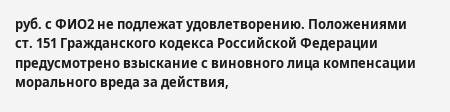руб. с ФИО2 не подлежат удовлетворению. Положениями ст. 151 Гражданского кодекса Российской Федерации предусмотрено взыскание с виновного лица компенсации морального вреда за действия,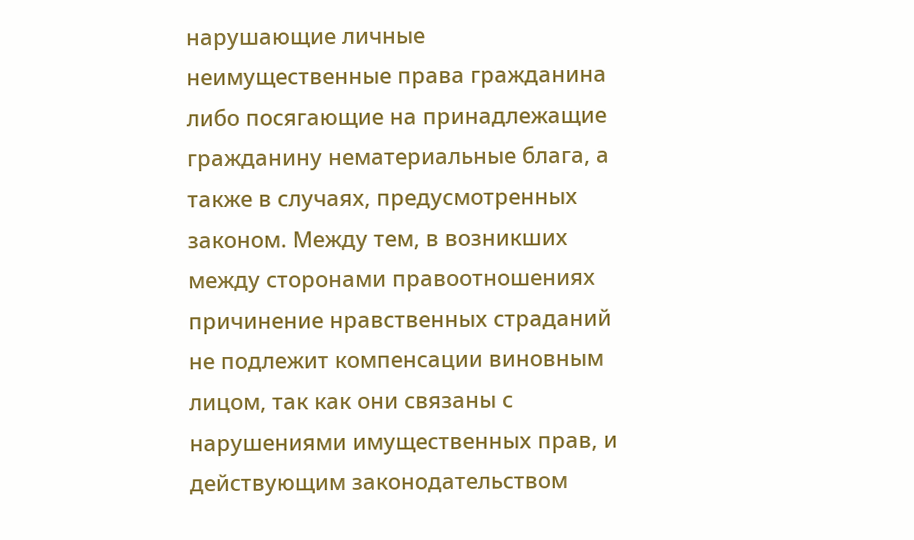нарушающие личные неимущественные права гражданина либо посягающие на принадлежащие гражданину нематериальные блага, а также в случаях, предусмотренных законом. Между тем, в возникших между сторонами правоотношениях причинение нравственных страданий не подлежит компенсации виновным лицом, так как они связаны с нарушениями имущественных прав, и действующим законодательством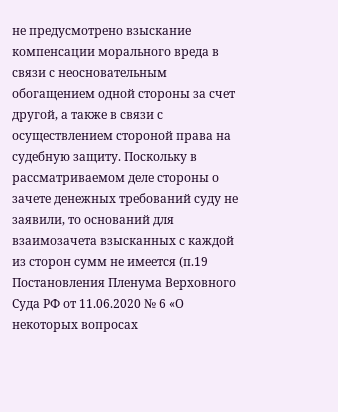не предусмотрено взыскание компенсации морального вреда в связи с неосновательным обогащением одной стороны за счет другой, а также в связи с осуществлением стороной права на судебную защиту. Поскольку в рассматриваемом деле стороны о зачете денежных требований суду не заявили, то оснований для взаимозачета взысканных с каждой из сторон сумм не имеется (п.19 Постановления Пленума Верховного Суда РФ от 11.06.2020 № 6 «О некоторых вопросах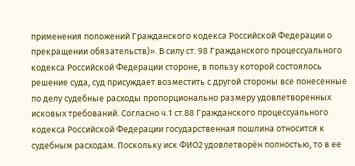применения положений Гражданского кодекса Российской Федерации о прекращении обязательств)». В силу ст. 98 Гражданского процессуального кодекса Российской Федерации стороне, в пользу которой состоялось решение суда, суд присуждает возместить с другой стороны все понесенные по делу судебные расходы пропорционально размеру удовлетворенных исковых требований. Согласно ч.1 ст.88 Гражданского процессуального кодекса Российской Федерации государственная пошлина относится к судебным расходам. Поскольку иск ФИО2 удовлетворён полностью, то в ее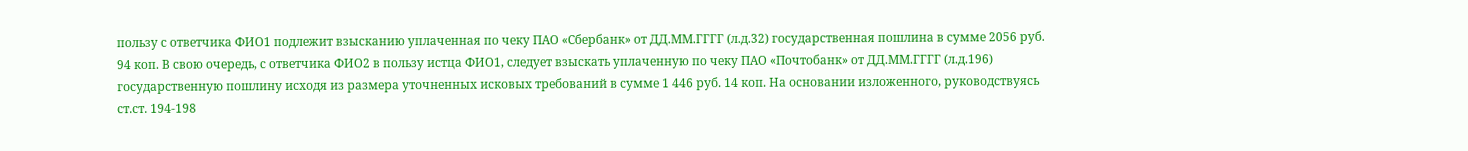пользу с ответчика ФИО1 подлежит взысканию уплаченная по чеку ПАО «Сбербанк» от ДД.ММ.ГГГГ (л.д.32) государственная пошлина в сумме 2056 руб. 94 коп. В свою очередь, с ответчика ФИО2 в пользу истца ФИО1, следует взыскать уплаченную по чеку ПАО «Почтобанк» от ДД.ММ.ГГГГ (л.д.196) государственную пошлину исходя из размера уточненных исковых требований в сумме 1 446 руб. 14 коп. На основании изложенного, руководствуясь ст.ст. 194-198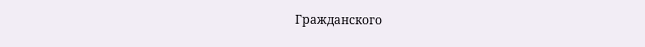Гражданского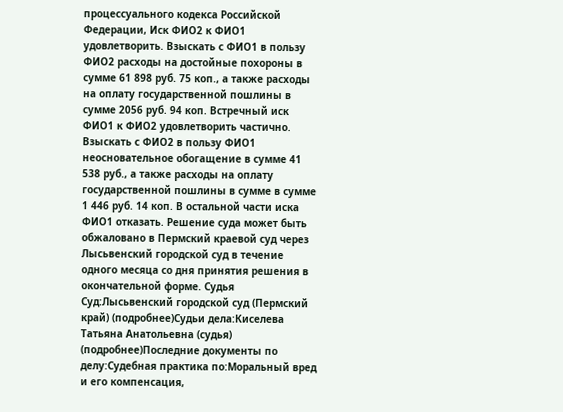процессуального кодекса Российской Федерации, Иск ФИО2 к ФИО1 удовлетворить. Взыскать с ФИО1 в пользу ФИО2 расходы на достойные похороны в сумме 61 898 руб. 75 коп., а также расходы на оплату государственной пошлины в сумме 2056 руб. 94 коп. Встречный иск ФИО1 к ФИО2 удовлетворить частично. Взыскать с ФИО2 в пользу ФИО1 неосновательное обогащение в сумме 41 538 руб., а также расходы на оплату государственной пошлины в сумме в сумме 1 446 руб. 14 коп. В остальной части иска ФИО1 отказать. Решение суда может быть обжаловано в Пермский краевой суд через Лысьвенский городской суд в течение одного месяца со дня принятия решения в окончательной форме. Судья Суд:Лысьвенский городской суд (Пермский край) (подробнее)Судьи дела:Киселева Татьяна Анатольевна (судья) (подробнее)Последние документы по делу:Судебная практика по:Моральный вред и его компенсация,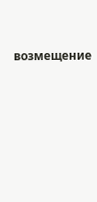возмещение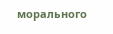морального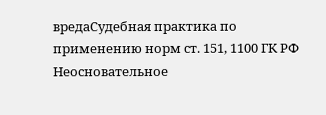вредаСудебная практика по применению норм ст. 151, 1100 ГК РФ Неосновательное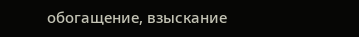обогащение, взыскание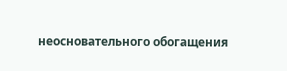неосновательного обогащения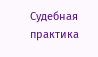Судебная практика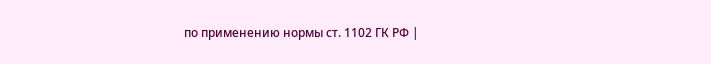по применению нормы ст. 1102 ГК РФ |